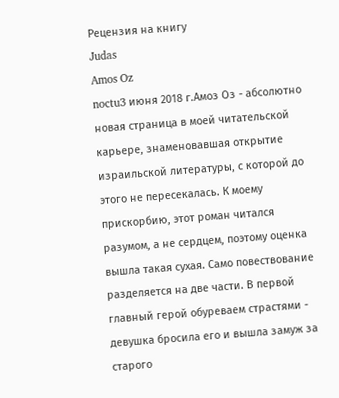Рецензия на книгу
Judas
Amos Oz
noctu3 июня 2018 г.Амоз Оз - абсолютно новая страница в моей читательской карьере, знаменовавшая открытие израильской литературы, с которой до этого не пересекалась. К моему прискорбию, этот роман читался разумом, а не сердцем, поэтому оценка вышла такая сухая. Само повествование разделяется на две части. В первой главный герой обуреваем страстями - девушка бросила его и вышла замуж за старого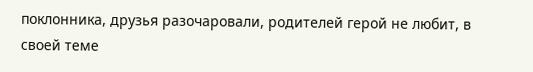поклонника, друзья разочаровали, родителей герой не любит, в своей теме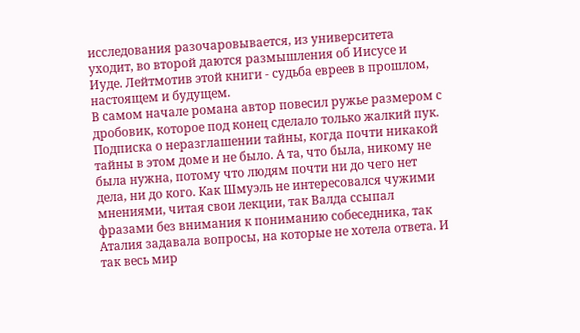исследования разочаровывается, из университета уходит, во второй даются размышления об Иисусе и Иуде. Лейтмотив этой книги - судьба евреев в прошлом, настоящем и будущем.
В самом начале романа автор повесил ружье размером с дробовик, которое под конец сделало только жалкий пук. Подписка о неразглашении тайны, когда почти никакой тайны в этом доме и не было. А та, что была, никому не была нужна, потому что людям почти ни до чего нет дела, ни до кого. Как Шмуэль не интересовался чужими мнениями, читая свои лекции, так Валда ссыпал фразами без внимания к пониманию собеседника, так Аталия задавала вопросы, на которые не хотела ответа. И так весь мир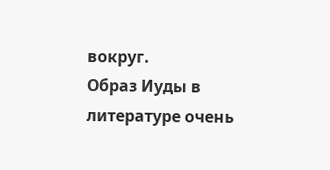вокруг.
Образ Иуды в литературе очень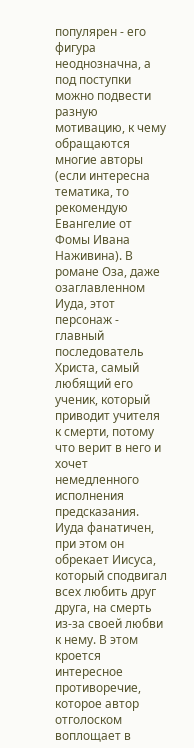популярен - его фигура неоднозначна, а под поступки можно подвести разную мотивацию, к чему обращаются многие авторы (если интересна тематика, то рекомендую Евангелие от Фомы Ивана Наживина). В романе Оза, даже озаглавленном Иуда, этот персонаж - главный последователь Христа, самый любящий его ученик, который приводит учителя к смерти, потому что верит в него и хочет немедленного исполнения предсказания. Иуда фанатичен, при этом он обрекает Иисуса, который сподвигал всех любить друг друга, на смерть из-за своей любви к нему. В этом кроется интересное противоречие, которое автор отголоском воплощает в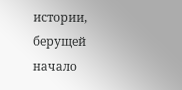истории, берущей начало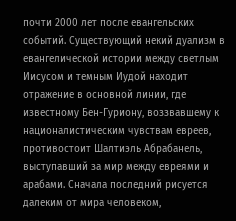почти 2000 лет после евангельских событий. Существующий некий дуализм в евангелической истории между светлым Иисусом и темным Иудой находит отражение в основной линии, где известному Бен-Гуриону, воззвавшему к националистическим чувствам евреев, противостоит Шалтиэль Абрабанель, выступавший за мир между евреями и арабами. Сначала последний рисуется далеким от мира человеком,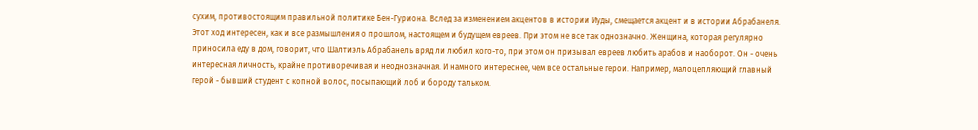сухим, противостоящим правильной политике Бен-Гуриона. Вслед за изменением акцентов в истории Иуды, смещается акцент и в истории Абрабанеля. Этот ход интересен, как и все размышления о прошлом, настоящем и будущем евреев. При этом не все так однозначно. Женщина, которая регулярно приносила еду в дом, говорит, что Шалтиэль Абрабанель вряд ли любил кого-то, при этом он призывал евреев любить арабов и наоборот. Он - очень интересная личность, крайне противоречивая и неоднозначная. И намного интереснее, чем все остальные герои. Например, малоцепляющий главный герой - бывший студент с копной волос, посыпающий лоб и бороду тальком.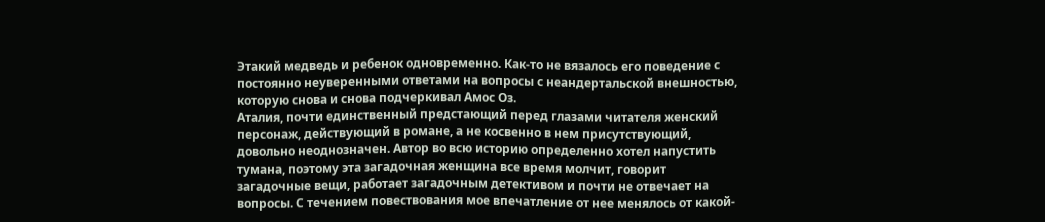Этакий медведь и ребенок одновременно. Как-то не вязалось его поведение с постоянно неуверенными ответами на вопросы с неандертальской внешностью, которую снова и снова подчеркивал Амос Оз.
Аталия, почти единственный предстающий перед глазами читателя женский персонаж, действующий в романе, а не косвенно в нем присутствующий, довольно неоднозначен. Автор во всю историю определенно хотел напустить тумана, поэтому эта загадочная женщина все время молчит, говорит загадочные вещи, работает загадочным детективом и почти не отвечает на вопросы. С течением повествования мое впечатление от нее менялось от какой-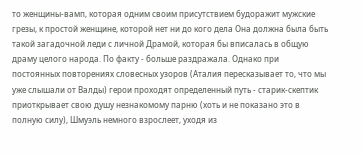то женщины-вамп, которая одним своим присутствием будоражит мужские грезы, к простой женщине, которой нет ни до кого дела Она должна была быть такой загадочной леди с личной Драмой, которая бы вписалась в общую драму целого народа. По факту - больше раздражала. Однако при постоянных повторениях словесных узоров (Аталия пересказывает то, что мы уже слышали от Валды) герои проходят определенный путь - старик-скептик приоткрывает свою душу незнакомому парню (хоть и не показано это в полную силу), Шмуэль немного взрослеет, уходя из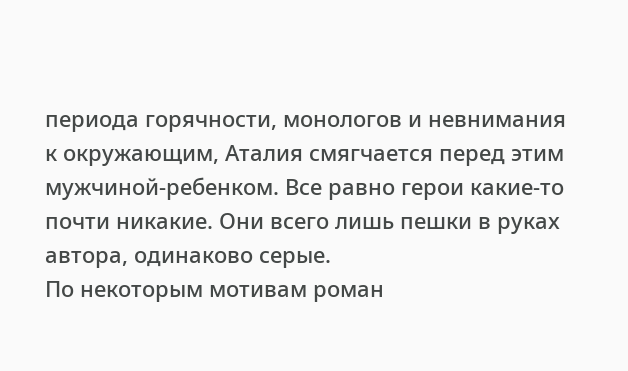периода горячности, монологов и невнимания к окружающим, Аталия смягчается перед этим мужчиной-ребенком. Все равно герои какие-то почти никакие. Они всего лишь пешки в руках автора, одинаково серые.
По некоторым мотивам роман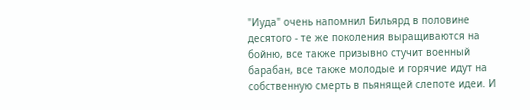"Иуда" очень напомнил Бильярд в половине десятого - те же поколения выращиваются на бойню, все также призывно стучит военный барабан, все также молодые и горячие идут на собственную смерть в пьянящей слепоте идеи. И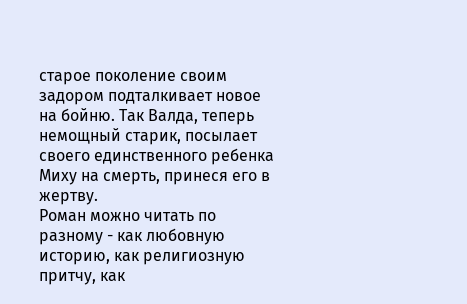старое поколение своим задором подталкивает новое на бойню. Так Валда, теперь немощный старик, посылает своего единственного ребенка Миху на смерть, принеся его в жертву.
Роман можно читать по разному - как любовную историю, как религиозную притчу, как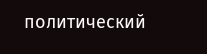политический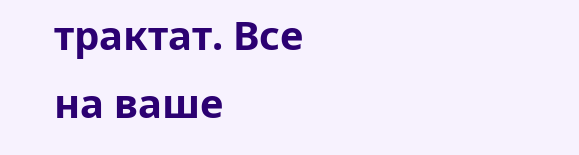трактат. Все на ваше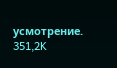усмотрение.
351,2K